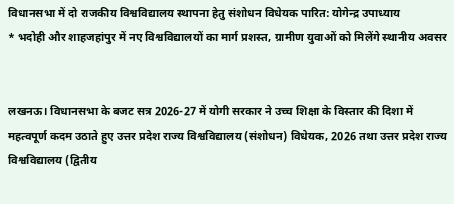विधानसभा में दो राजकीय विश्वविद्यालय स्थापना हेतु संशोधन विधेयक पारित: योगेन्द्र उपाध्याय
* भदोही और शाहजहांपुर में नए विश्वविद्यालयों का मार्ग प्रशस्त, ग्रामीण युवाओं को मिलेंगे स्थानीय अवसर


लखनऊ। विधानसभा के बजट सत्र 2026-27 में योगी सरकार ने उच्च शिक्षा के विस्तार की दिशा में महत्वपूर्ण कदम उठाते हुए उत्तर प्रदेश राज्य विश्वविद्यालय (संशोधन) विधेयक, 2026 तथा उत्तर प्रदेश राज्य विश्वविद्यालय (द्वितीय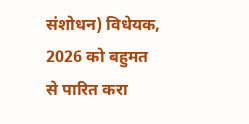संशोधन) विधेयक, 2026 को बहुमत से पारित करा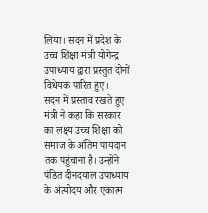लिया। सदन में प्रदेश के उच्च शिक्षा मंत्री योगेन्द्र उपाध्याय द्वारा प्रस्तुत दोनों विधेयक पारित हुए।
सदन में प्रस्ताव रखते हुए मंत्री ने कहा कि सरकार का लक्ष्य उच्च शिक्षा को समाज के अंतिम पायदान तक पहुंचाना है। उन्होंने पंडित दीनदयाल उपाध्याय के अंत्योदय और एकात्म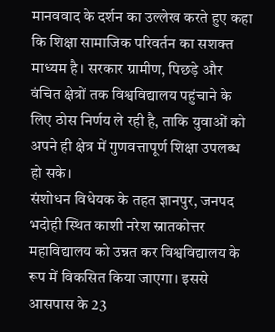मानववाद के दर्शन का उल्लेख करते हुए कहा कि शिक्षा सामाजिक परिवर्तन का सशक्त माध्यम है। सरकार ग्रामीण, पिछड़े और वंचित क्षेत्रों तक विश्वविद्यालय पहुंचाने के लिए ठोस निर्णय ले रही है, ताकि युवाओं को अपने ही क्षेत्र में गुणवत्तापूर्ण शिक्षा उपलब्ध हो सके।
संशोधन विधेयक के तहत ज्ञानपुर, जनपद भदोही स्थित काशी नरेश स्नातकोत्तर महाविद्यालय को उन्नत कर विश्वविद्यालय के रूप में विकसित किया जाएगा। इससे आसपास के 23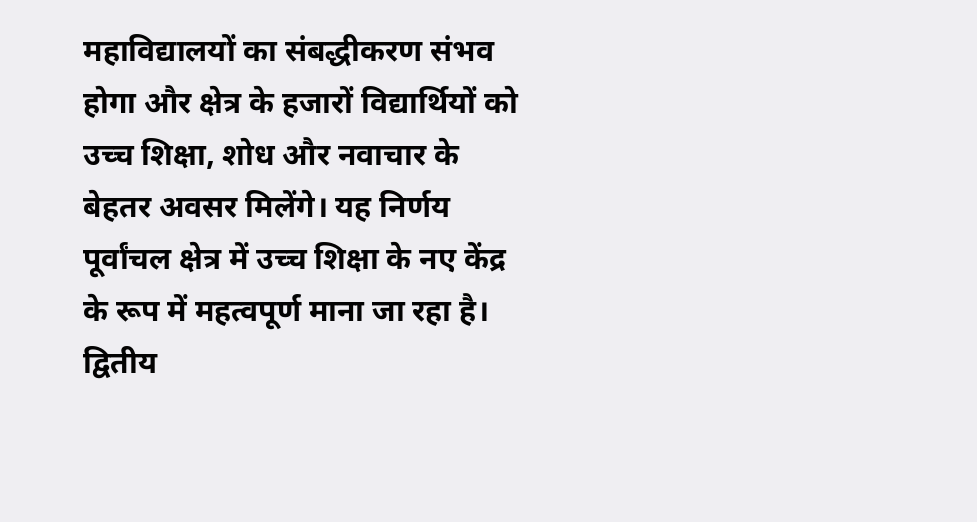महाविद्यालयों का संबद्धीकरण संभव होगा और क्षेत्र के हजारों विद्यार्थियों को उच्च शिक्षा, शोध और नवाचार के बेहतर अवसर मिलेंगे। यह निर्णय पूर्वांचल क्षेत्र में उच्च शिक्षा के नए केंद्र के रूप में महत्वपूर्ण माना जा रहा है।
द्वितीय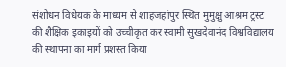संशोधन विधेयक के माध्यम से शाहजहांपुर स्थित मुमुक्षु आश्रम ट्रस्ट की शैक्षिक इकाइयों को उच्चीकृत कर स्वामी सुखदेवानंद विश्वविद्यालय की स्थापना का मार्ग प्रशस्त किया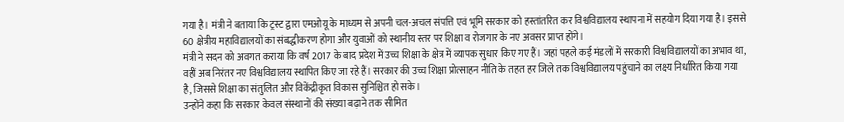गया है। मंत्री ने बताया कि ट्रस्ट द्वारा एमओयू के माध्यम से अपनी चल-अचल संपत्ति एवं भूमि सरकार को हस्तांतरित कर विश्वविद्यालय स्थापना में सहयोग दिया गया है। इससे 60 क्षेत्रीय महाविद्यालयों का संबद्धीकरण होगा और युवाओं को स्थानीय स्तर पर शिक्षा व रोजगार के नए अवसर प्राप्त होंगे।
मंत्री ने सदन को अवगत कराया कि वर्ष 2017 के बाद प्रदेश में उच्च शिक्षा के क्षेत्र में व्यापक सुधार किए गए हैं। जहां पहले कई मंडलों में सरकारी विश्वविद्यालयों का अभाव था, वहीं अब निरंतर नए विश्वविद्यालय स्थापित किए जा रहे हैं। सरकार की उच्च शिक्षा प्रोत्साहन नीति के तहत हर जिले तक विश्वविद्यालय पहुंचाने का लक्ष्य निर्धारित किया गया है, जिससे शिक्षा का संतुलित और विकेंद्रीकृत विकास सुनिश्चित हो सके।
उन्होंने कहा कि सरकार केवल संस्थानों की संख्या बढ़ाने तक सीमित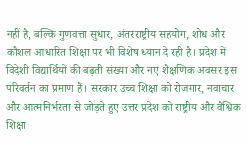नहीं है, बल्कि गुणवत्ता सुधार, अंतरराष्ट्रीय सहयोग, शोध और कौशल आधारित शिक्षा पर भी विशेष ध्यान दे रही है। प्रदेश में विदेशी विद्यार्थियों की बढ़ती संख्या और नए शैक्षणिक अवसर इस परिवर्तन का प्रमाण हैं। सरकार उच्च शिक्षा को रोजगार, नवाचार और आत्मनिर्भरता से जोड़ते हुए उत्तर प्रदेश को राष्ट्रीय और वैश्विक शिक्षा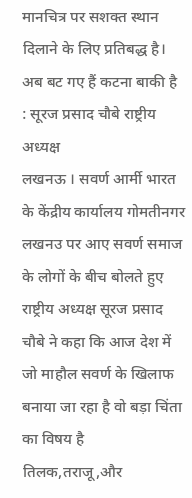मानचित्र पर सशक्त स्थान दिलाने के लिए प्रतिबद्ध है।
अब बट गए हैं कटना बाकी है  : सूरज प्रसाद चौबे राष्ट्रीय अध्यक्ष
लखनऊ । सवर्ण आर्मी भारत के केंद्रीय कार्यालय गोमतीनगर लखनउ पर आए सवर्ण समाज के लोगों के बीच बोलते हुए राष्ट्रीय अध्यक्ष सूरज प्रसाद चौबे ने कहा कि आज देश में जो माहौल सवर्ण के खिलाफ बनाया जा रहा है वो बड़ा चिंता का विषय है तिलक,तराजू,और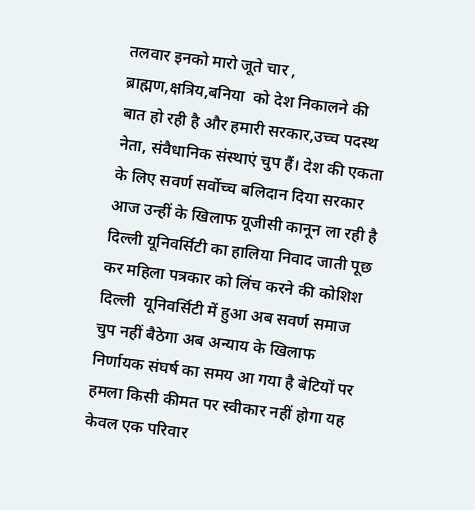तलवार इनको मारो जूते चार , ब्राह्मण,क्षत्रिय,बनिया  को देश निकालने की बात हो रही है और हमारी सरकार,उच्च पदस्थ नेता, संवैधानिक संस्थाएं चुप हैं। देश की एकता के लिए सवर्ण सर्वोच्च बलिदान दिया सरकार आज उन्हीं के खिलाफ यूजीसी कानून ला रही है दिल्ली यूनिवर्सिटी का हालिया निवाद जाती पूछ कर महिला पत्रकार को लिंच करने की कोशिश दिल्ली  यूनिवर्सिटी में हुआ अब सवर्ण समाज चुप नहीं बैठेगा अब अन्याय के खिलाफ निर्णायक संघर्ष का समय आ गया है बेटियों पर हमला किसी कीमत पर स्वीकार नहीं होगा यह केवल एक परिवार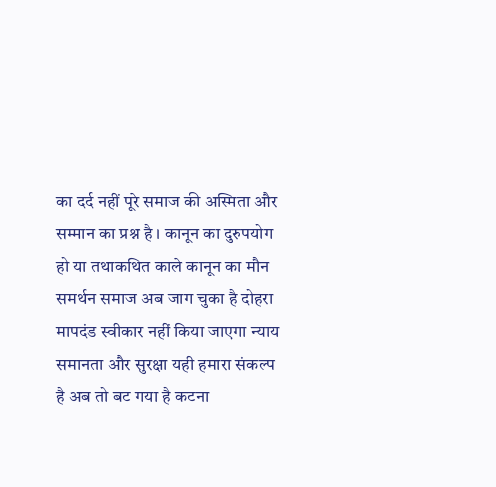का दर्द नहीं पूरे समाज की अस्मिता और सम्मान का प्रश्न है । कानून का दुरुपयोग हो या तथाकथित काले कानून का मौन  समर्थन समाज अब जाग चुका है दोहरा मापदंड स्वीकार नहीं किया जाएगा न्याय समानता और सुरक्षा यही हमारा संकल्प है अब तो बट गया है कटना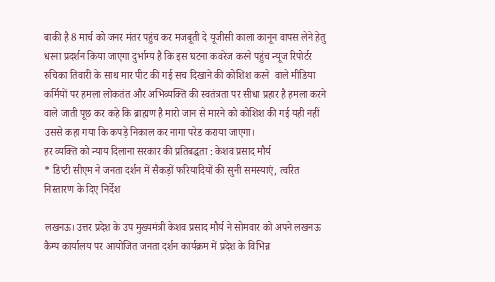बाकी है 8 मार्च को जनर मंतर पहुंच कर मजबूती दे यूजीसी काला कानून वापस लेने हेतु धरना प्रदर्शन किया जाएगा दुर्भाग्य है कि इस घटना कवरेज करने पहुंच न्यूज रिपोर्टर रुचिका तिवारी के साथ मार पीट की गई सच दिखाने की कोशिश करने  वाले मीडिया कर्मियों पर हमला लोकतंत और अभिव्यक्ति की स्वतंत्रता पर सीधा प्रहार है हमला करने वाले जाती पूछ कर कहे कि ब्राह्मण है मारो जान से मारने को कोशिश की गई यही नहीं उससे कहा गया कि कपड़े निकाल कर नागा परेड कराया जाएगा।
हर व्यक्ति को न्याय दिलाना सरकार की प्रतिबद्धता : केशव प्रसाद मौर्य
* डिप्टी सीएम ने जनता दर्शन में सैकड़ों फरियादियों की सुनी समस्याएं, त्वरित निस्तारण के दिए निर्देश

लखनऊ। उत्तर प्रदेश के उप मुख्यमंत्री केशव प्रसाद मौर्य ने सोमवार को अपने लखनऊ कैम्प कार्यालय पर आयोजित जनता दर्शन कार्यक्रम में प्रदेश के विभिन्न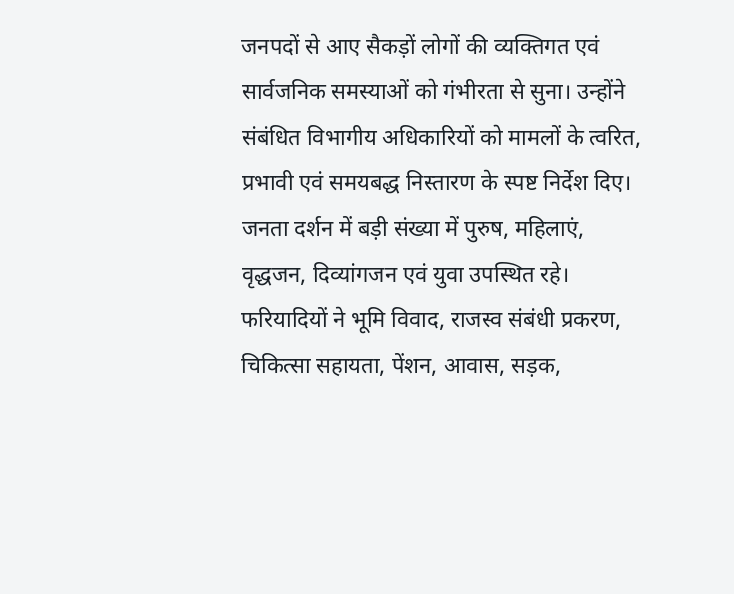जनपदों से आए सैकड़ों लोगों की व्यक्तिगत एवं सार्वजनिक समस्याओं को गंभीरता से सुना। उन्होंने संबंधित विभागीय अधिकारियों को मामलों के त्वरित, प्रभावी एवं समयबद्ध निस्तारण के स्पष्ट निर्देश दिए।
जनता दर्शन में बड़ी संख्या में पुरुष, महिलाएं, वृद्धजन, दिव्यांगजन एवं युवा उपस्थित रहे। फरियादियों ने भूमि विवाद, राजस्व संबंधी प्रकरण, चिकित्सा सहायता, पेंशन, आवास, सड़क,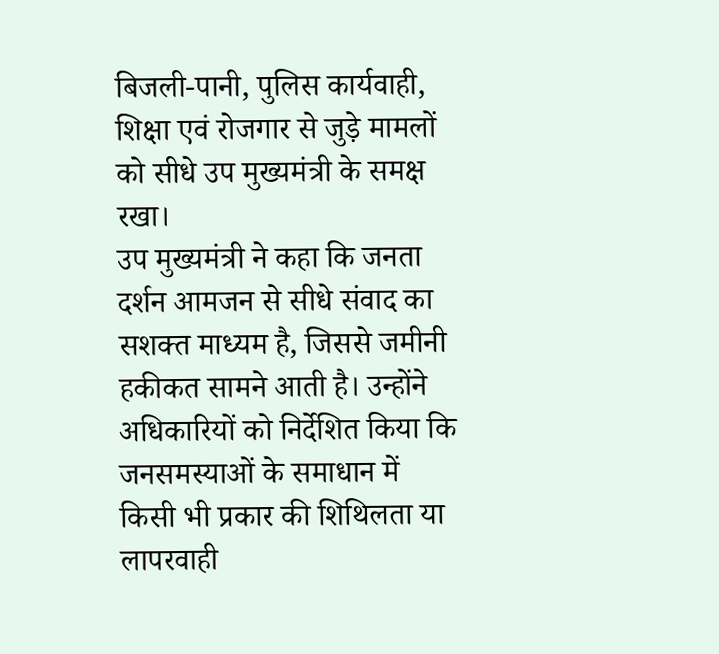बिजली-पानी, पुलिस कार्यवाही, शिक्षा एवं रोजगार से जुड़े मामलों को सीधे उप मुख्यमंत्री के समक्ष रखा।
उप मुख्यमंत्री ने कहा कि जनता दर्शन आमजन से सीधे संवाद का सशक्त माध्यम है, जिससे जमीनी हकीकत सामने आती है। उन्होंने अधिकारियों को निर्देशित किया कि जनसमस्याओं के समाधान में किसी भी प्रकार की शिथिलता या लापरवाही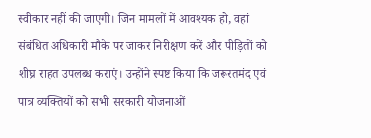स्वीकार नहीं की जाएगी। जिन मामलों में आवश्यक हो, वहां संबंधित अधिकारी मौके पर जाकर निरीक्षण करें और पीड़ितों को शीघ्र राहत उपलब्ध कराएं। उन्होंने स्पष्ट किया कि जरूरतमंद एवं पात्र व्यक्तियों को सभी सरकारी योजनाओं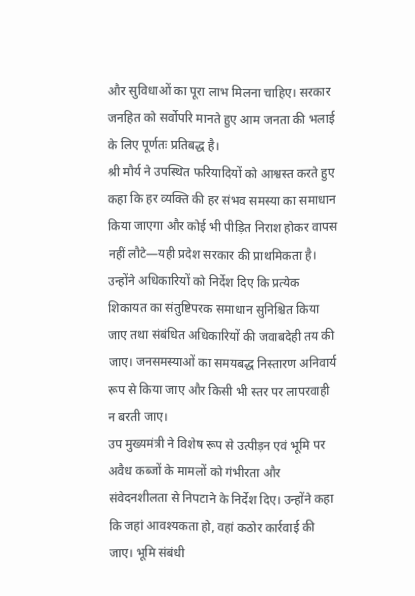और सुविधाओं का पूरा लाभ मिलना चाहिए। सरकार जनहित को सर्वोपरि मानते हुए आम जनता की भलाई के लिए पूर्णतः प्रतिबद्ध है।
श्री मौर्य ने उपस्थित फरियादियों को आश्वस्त करते हुए कहा कि हर व्यक्ति की हर संभव समस्या का समाधान किया जाएगा और कोई भी पीड़ित निराश होकर वापस नहीं लौटे—यही प्रदेश सरकार की प्राथमिकता है। उन्होंने अधिकारियों को निर्देश दिए कि प्रत्येक शिकायत का संतुष्टिपरक समाधान सुनिश्चित किया जाए तथा संबंधित अधिकारियों की जवाबदेही तय की जाए। जनसमस्याओं का समयबद्ध निस्तारण अनिवार्य रूप से किया जाए और किसी भी स्तर पर लापरवाही न बरती जाए।
उप मुख्यमंत्री ने विशेष रूप से उत्पीड़न एवं भूमि पर अवैध कब्जों के मामलों को गंभीरता और संवेदनशीलता से निपटाने के निर्देश दिए। उन्होंने कहा कि जहां आवश्यकता हो, वहां कठोर कार्रवाई की जाए। भूमि संबंधी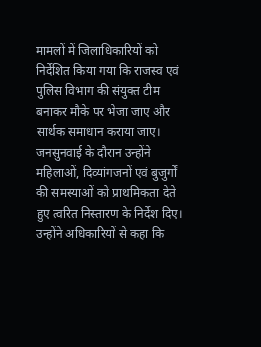मामलों में जिलाधिकारियों को निर्देशित किया गया कि राजस्व एवं पुलिस विभाग की संयुक्त टीम बनाकर मौके पर भेजा जाए और सार्थक समाधान कराया जाए।
जनसुनवाई के दौरान उन्होंने महिलाओं, दिव्यांगजनों एवं बुजुर्गों की समस्याओं को प्राथमिकता देते हुए त्वरित निस्तारण के निर्देश दिए। उन्होंने अधिकारियों से कहा कि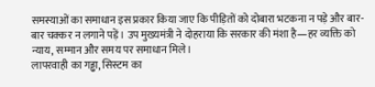समस्याओं का समाधान इस प्रकार किया जाए कि पीड़ितों को दोबारा भटकना न पड़े और बार-बार चक्कर न लगाने पड़ें। उप मुख्यमंत्री ने दोहराया कि सरकार की मंशा है—हर व्यक्ति को न्याय, सम्मान और समय पर समाधान मिले।
लापरवाही का गड्ढा, सिस्टम का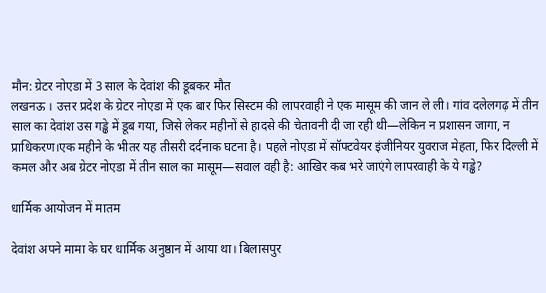मौन: ग्रेटर नोएडा में 3 साल के देवांश की डूबकर मौत
लखनऊ । उत्तर प्रदेश के ग्रेटर नोएडा में एक बार फिर सिस्टम की लापरवाही ने एक मासूम की जान ले ली। गांव दलेलगढ़ में तीन साल का देवांश उस गड्ढे में डूब गया, जिसे लेकर महीनों से हादसे की चेतावनी दी जा रही थी—लेकिन न प्रशासन जागा, न प्राधिकरण।एक महीने के भीतर यह तीसरी दर्दनाक घटना है। पहले नोएडा में सॉफ्टवेयर इंजीनियर युवराज मेहता, फिर दिल्ली में कमल और अब ग्रेटर नोएडा में तीन साल का मासूम—सवाल वही है: आखिर कब भरे जाएंगे लापरवाही के ये गड्ढे?

धार्मिक आयोजन में मातम

देवांश अपने मामा के घर धार्मिक अनुष्ठान में आया था। बिलासपुर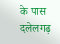के पास दलेलगढ़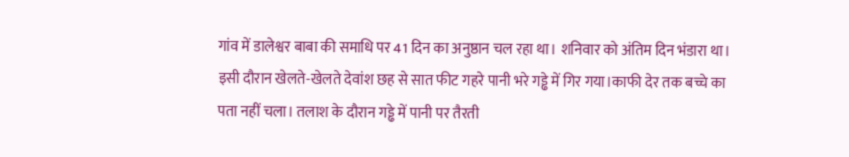गांव में डालेश्वर बाबा की समाधि पर 41 दिन का अनुष्ठान चल रहा था। शनिवार को अंतिम दिन भंडारा था। इसी दौरान खेलते-खेलते देवांश छह से सात फीट गहरे पानी भरे गड्ढे में गिर गया।काफी देर तक बच्चे का पता नहीं चला। तलाश के दौरान गड्ढे में पानी पर तैरती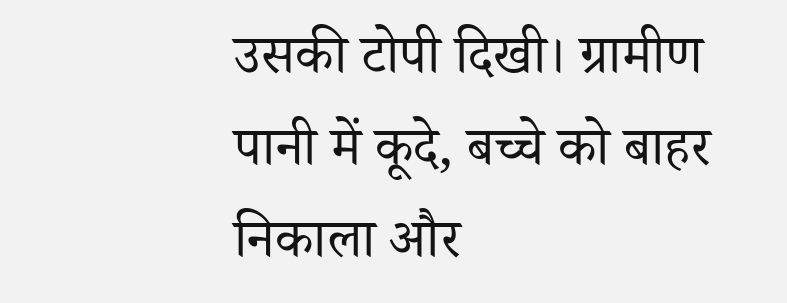उसकी टोपी दिखी। ग्रामीण पानी में कूदे, बच्चे को बाहर निकाला और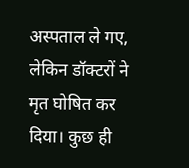अस्पताल ले गए, लेकिन डॉक्टरों ने मृत घोषित कर दिया। कुछ ही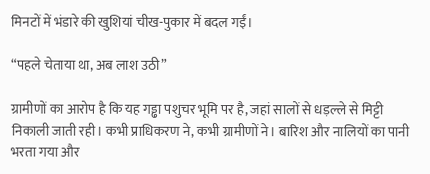मिनटों में भंडारे की खुशियां चीख-पुकार में बदल गईं।

“पहले चेताया था, अब लाश उठी”

ग्रामीणों का आरोप है कि यह गड्ढा पशुचर भूमि पर है, जहां सालों से धड़ल्ले से मिट्टी निकाली जाती रही। कभी प्राधिकरण ने, कभी ग्रामीणों ने। बारिश और नालियों का पानी भरता गया और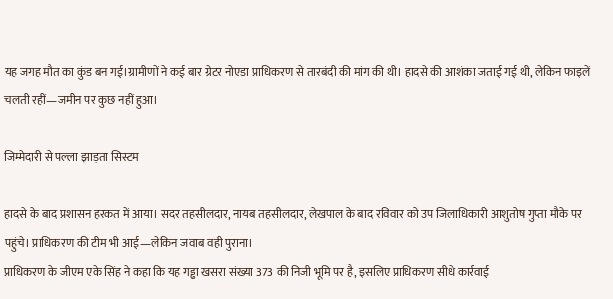यह जगह मौत का कुंड बन गई।ग्रामीणों ने कई बार ग्रेटर नोएडा प्राधिकरण से तारबंदी की मांग की थी। हादसे की आशंका जताई गई थी, लेकिन फाइलें चलती रहीं—जमीन पर कुछ नहीं हुआ।

जिम्मेदारी से पल्ला झाड़ता सिस्टम

हादसे के बाद प्रशासन हरकत में आया। सदर तहसीलदार, नायब तहसीलदार, लेखपाल के बाद रविवार को उप जिलाधिकारी आशुतोष गुप्ता मौके पर पहुंचे। प्राधिकरण की टीम भी आई—लेकिन जवाब वही पुराना।
प्राधिकरण के जीएम एके सिंह ने कहा कि यह गड्ढा खसरा संख्या 373 की निजी भूमि पर है, इसलिए प्राधिकरण सीधे कार्रवाई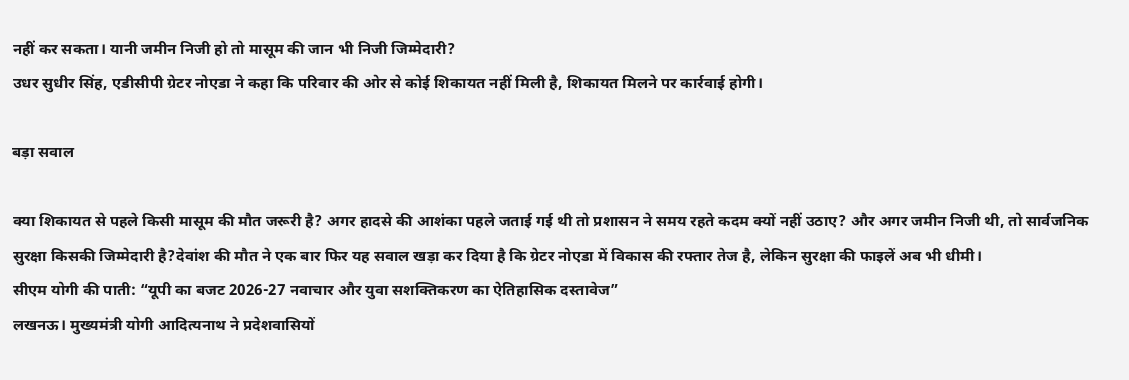नहीं कर सकता। यानी जमीन निजी हो तो मासूम की जान भी निजी जिम्मेदारी?
उधर सुधीर सिंह, एडीसीपी ग्रेटर नोएडा ने कहा कि परिवार की ओर से कोई शिकायत नहीं मिली है, शिकायत मिलने पर कार्रवाई होगी।

बड़ा सवाल

क्या शिकायत से पहले किसी मासूम की मौत जरूरी है? अगर हादसे की आशंका पहले जताई गई थी तो प्रशासन ने समय रहते कदम क्यों नहीं उठाए? और अगर जमीन निजी थी, तो सार्वजनिक सुरक्षा किसकी जिम्मेदारी है?देवांश की मौत ने एक बार फिर यह सवाल खड़ा कर दिया है कि ग्रेटर नोएडा में विकास की रफ्तार तेज है, लेकिन सुरक्षा की फाइलें अब भी धीमी।
सीएम योगी की पाती: “यूपी का बजट 2026-27 नवाचार और युवा सशक्तिकरण का ऐतिहासिक दस्तावेज”
लखनऊ। मुख्यमंत्री योगी आदित्यनाथ ने प्रदेशवासियों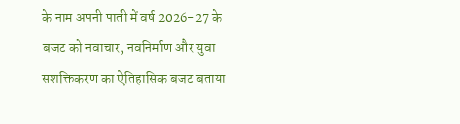के नाम अपनी पाती में वर्ष 2026-27 के बजट को नवाचार, नवनिर्माण और युवा सशक्तिकरण का ऐतिहासिक बजट बताया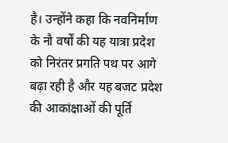है। उन्होंने कहा कि नवनिर्माण के नौ वर्षों की यह यात्रा प्रदेश को निरंतर प्रगति पथ पर आगे बढ़ा रही है और यह बजट प्रदेश की आकांक्षाओं की पूर्ति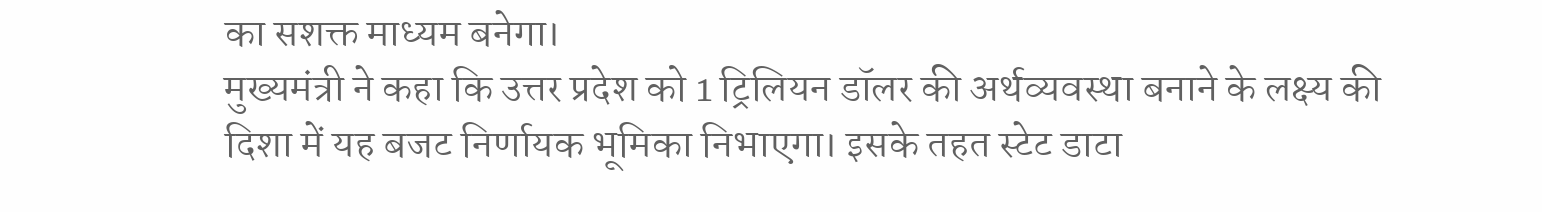का सशक्त माध्यम बनेगा।
मुख्यमंत्री ने कहा कि उत्तर प्रदेश को 1 ट्रिलियन डॉलर की अर्थव्यवस्था बनाने के लक्ष्य की दिशा में यह बजट निर्णायक भूमिका निभाएगा। इसके तहत स्टेट डाटा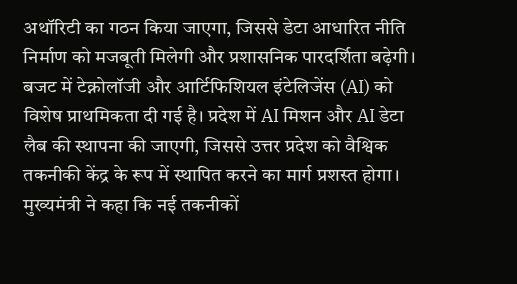अथॉरिटी का गठन किया जाएगा, जिससे डेटा आधारित नीति निर्माण को मजबूती मिलेगी और प्रशासनिक पारदर्शिता बढ़ेगी।
बजट में टेक्नोलॉजी और आर्टिफिशियल इंटेलिजेंस (AI) को विशेष प्राथमिकता दी गई है। प्रदेश में AI मिशन और AI डेटा लैब की स्थापना की जाएगी, जिससे उत्तर प्रदेश को वैश्विक तकनीकी केंद्र के रूप में स्थापित करने का मार्ग प्रशस्त होगा। मुख्यमंत्री ने कहा कि नई तकनीकों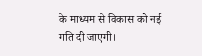के माध्यम से विकास को नई गति दी जाएगी।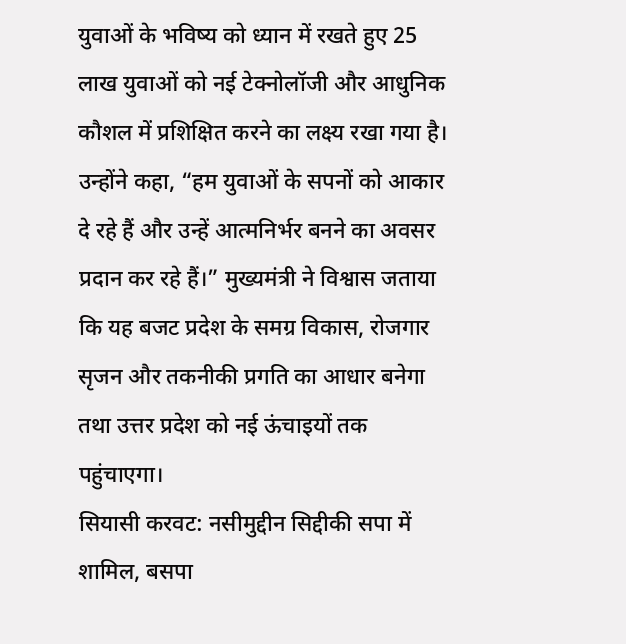युवाओं के भविष्य को ध्यान में रखते हुए 25 लाख युवाओं को नई टेक्नोलॉजी और आधुनिक कौशल में प्रशिक्षित करने का लक्ष्य रखा गया है। उन्होंने कहा, “हम युवाओं के सपनों को आकार दे रहे हैं और उन्हें आत्मनिर्भर बनने का अवसर प्रदान कर रहे हैं।” मुख्यमंत्री ने विश्वास जताया कि यह बजट प्रदेश के समग्र विकास, रोजगार सृजन और तकनीकी प्रगति का आधार बनेगा तथा उत्तर प्रदेश को नई ऊंचाइयों तक पहुंचाएगा।
सियासी करवट: नसीमुद्दीन सिद्दीकी सपा में शामिल, बसपा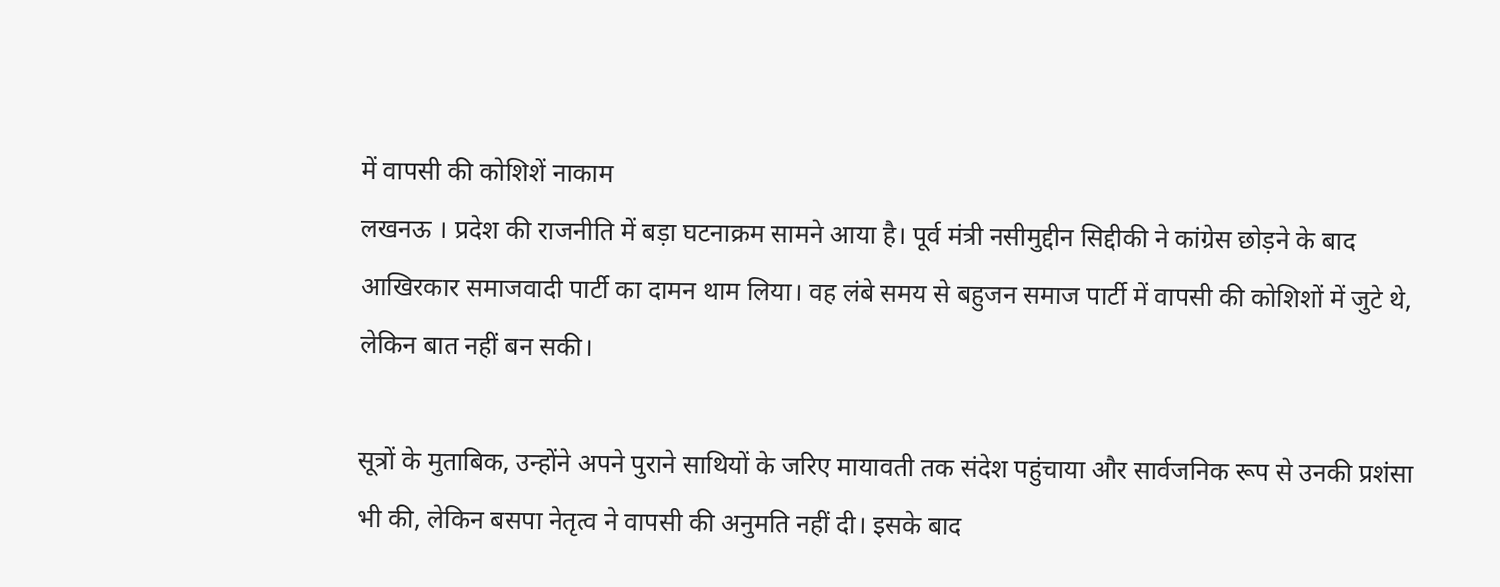में वापसी की कोशिशें नाकाम
लखनऊ । प्रदेश की राजनीति में बड़ा घटनाक्रम सामने आया है। पूर्व मंत्री नसीमुद्दीन सिद्दीकी ने कांग्रेस छोड़ने के बाद आखिरकार समाजवादी पार्टी का दामन थाम लिया। वह लंबे समय से बहुजन समाज पार्टी में वापसी की कोशिशों में जुटे थे, लेकिन बात नहीं बन सकी।

सूत्रों के मुताबिक, उन्होंने अपने पुराने साथियों के जरिए मायावती तक संदेश पहुंचाया और सार्वजनिक रूप से उनकी प्रशंसा भी की, लेकिन बसपा नेतृत्व ने वापसी की अनुमति नहीं दी। इसके बाद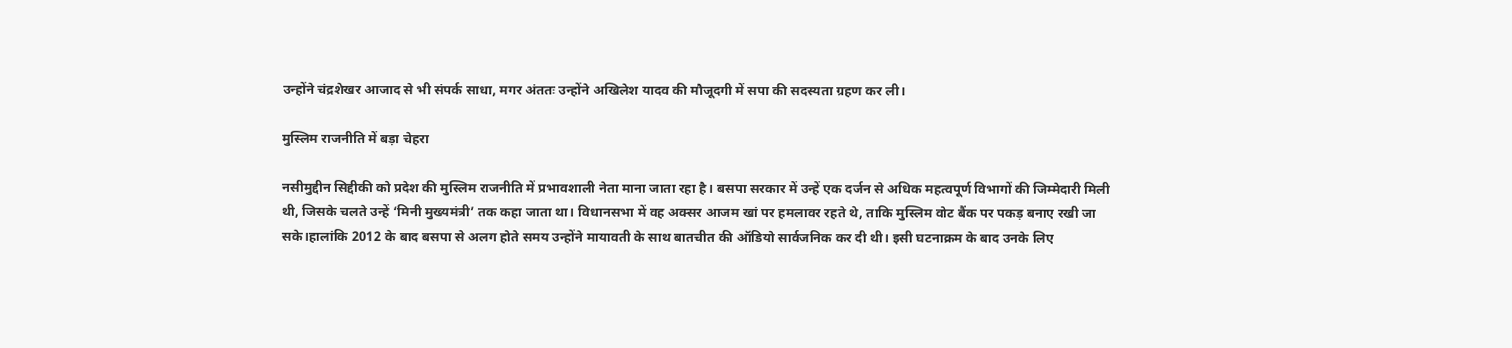उन्होंने चंद्रशेखर आजाद से भी संपर्क साधा, मगर अंततः उन्होंने अखिलेश यादव की मौजूदगी में सपा की सदस्यता ग्रहण कर ली।

मुस्लिम राजनीति में बड़ा चेहरा

नसीमुद्दीन सिद्दीकी को प्रदेश की मुस्लिम राजनीति में प्रभावशाली नेता माना जाता रहा है। बसपा सरकार में उन्हें एक दर्जन से अधिक महत्वपूर्ण विभागों की जिम्मेदारी मिली थी, जिसके चलते उन्हें ‘मिनी मुख्यमंत्री’ तक कहा जाता था। विधानसभा में वह अक्सर आजम खां पर हमलावर रहते थे, ताकि मुस्लिम वोट बैंक पर पकड़ बनाए रखी जा सके।हालांकि 2012 के बाद बसपा से अलग होते समय उन्होंने मायावती के साथ बातचीत की ऑडियो सार्वजनिक कर दी थी। इसी घटनाक्रम के बाद उनके लिए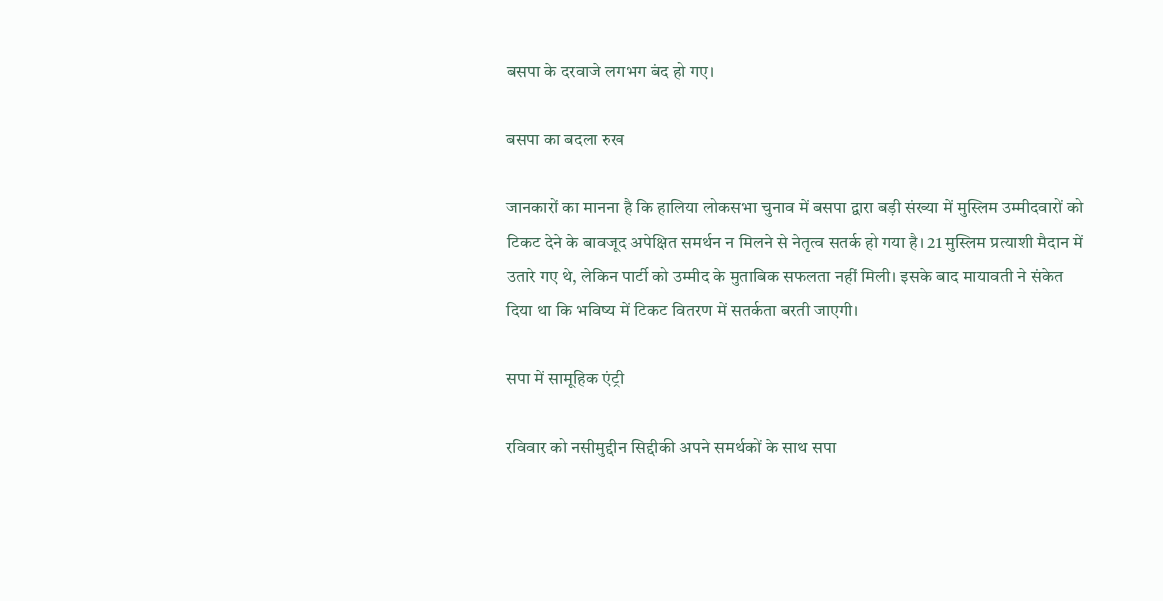बसपा के दरवाजे लगभग बंद हो गए।

बसपा का बदला रुख

जानकारों का मानना है कि हालिया लोकसभा चुनाव में बसपा द्वारा बड़ी संख्या में मुस्लिम उम्मीदवारों को टिकट देने के बावजूद अपेक्षित समर्थन न मिलने से नेतृत्व सतर्क हो गया है। 21 मुस्लिम प्रत्याशी मैदान में उतारे गए थे, लेकिन पार्टी को उम्मीद के मुताबिक सफलता नहीं मिली। इसके बाद मायावती ने संकेत दिया था कि भविष्य में टिकट वितरण में सतर्कता बरती जाएगी।

सपा में सामूहिक एंट्री

रविवार को नसीमुद्दीन सिद्दीकी अपने समर्थकों के साथ सपा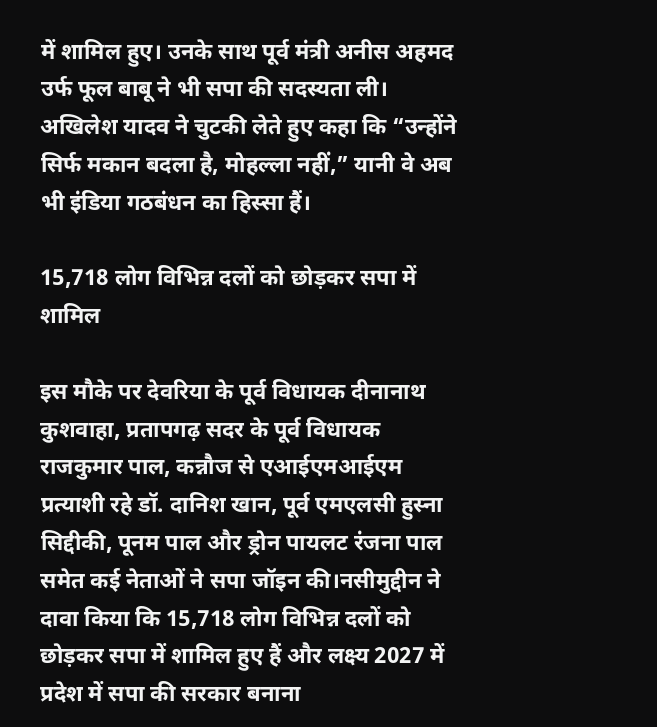में शामिल हुए। उनके साथ पूर्व मंत्री अनीस अहमद उर्फ फूल बाबू ने भी सपा की सदस्यता ली। अखिलेश यादव ने चुटकी लेते हुए कहा कि “उन्होंने सिर्फ मकान बदला है, मोहल्ला नहीं,” यानी वे अब भी इंडिया गठबंधन का हिस्सा हैं।

15,718 लोग विभिन्न दलों को छोड़कर सपा में शामिल

इस मौके पर देवरिया के पूर्व विधायक दीनानाथ कुशवाहा, प्रतापगढ़ सदर के पूर्व विधायक राजकुमार पाल, कन्नौज से एआईएमआईएम प्रत्याशी रहे डॉ. दानिश खान, पूर्व एमएलसी हुस्ना सिद्दीकी, पूनम पाल और ड्रोन पायलट रंजना पाल समेत कई नेताओं ने सपा जॉइन की।नसीमुद्दीन ने दावा किया कि 15,718 लोग विभिन्न दलों को छोड़कर सपा में शामिल हुए हैं और लक्ष्य 2027 में प्रदेश में सपा की सरकार बनाना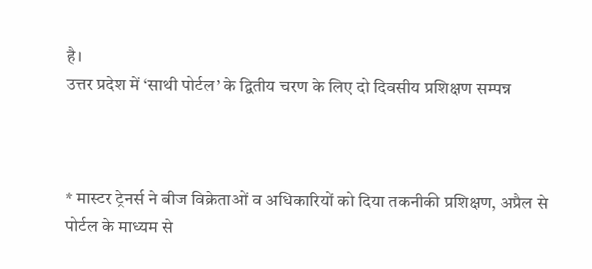है।
उत्तर प्रदेश में ‘साथी पोर्टल’ के द्वितीय चरण के लिए दो दिवसीय प्रशिक्षण सम्पन्न



* मास्टर ट्रेनर्स ने बीज विक्रेताओं व अधिकारियों को दिया तकनीकी प्रशिक्षण, अप्रैल से पोर्टल के माध्यम से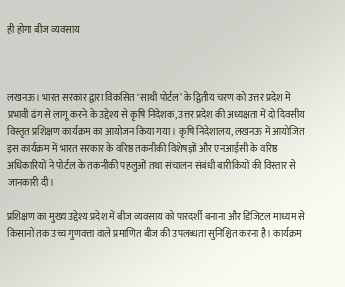ही होगा बीज व्यवसाय



लखनऊ। भारत सरकार द्वारा विकसित ‘साथी पोर्टल’ के द्वितीय चरण को उत्तर प्रदेश में प्रभावी ढंग से लागू करने के उद्देश्य से कृषि निदेशक, उत्तर प्रदेश की अध्यक्षता में दो दिवसीय विस्तृत प्रशिक्षण कार्यक्रम का आयोजन किया गया। कृषि निदेशालय, लखनऊ में आयोजित इस कार्यक्रम में भारत सरकार के वरिष्ठ तकनीकी विशेषज्ञों और एनआईसी के वरिष्ठ अधिकारियों ने पोर्टल के तकनीकी पहलुओं तथा संचालन संबंधी बारीकियों की विस्तार से जानकारी दी।

प्रशिक्षण का मुख्य उद्देश्य प्रदेश में बीज व्यवसाय को पारदर्शी बनाना और डिजिटल माध्यम से किसानों तक उच्च गुणवत्ता वाले प्रमाणित बीज की उपलब्धता सुनिश्चित करना है। कार्यक्रम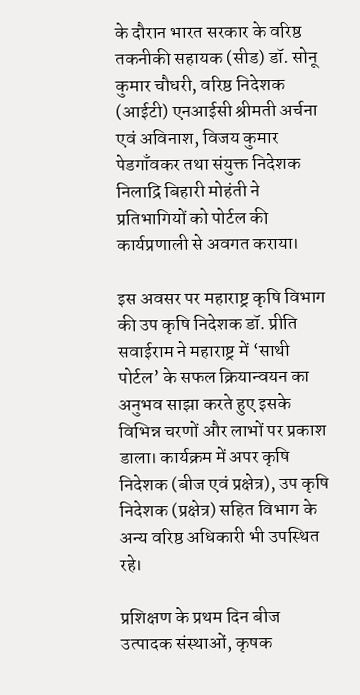के दौरान भारत सरकार के वरिष्ठ तकनीकी सहायक (सीड) डॉ. सोनू कुमार चौधरी, वरिष्ठ निदेशक (आईटी) एनआईसी श्रीमती अर्चना एवं अविनाश, विजय कुमार पेडगाँवकर तथा संयुक्त निदेशक निलाद्रि बिहारी मोहंती ने प्रतिभागियों को पोर्टल की कार्यप्रणाली से अवगत कराया।

इस अवसर पर महाराष्ट्र कृषि विभाग की उप कृषि निदेशक डॉ. प्रीति सवाईराम ने महाराष्ट्र में ‘साथी पोर्टल’ के सफल क्रियान्वयन का अनुभव साझा करते हुए इसके विभिन्न चरणों और लाभों पर प्रकाश डाला। कार्यक्रम में अपर कृषि निदेशक (बीज एवं प्रक्षेत्र), उप कृषि निदेशक (प्रक्षेत्र) सहित विभाग के अन्य वरिष्ठ अधिकारी भी उपस्थित रहे।

प्रशिक्षण के प्रथम दिन बीज उत्पादक संस्थाओं, कृषक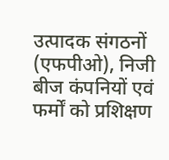उत्पादक संगठनों (एफपीओ), निजी बीज कंपनियों एवं फर्मों को प्रशिक्षण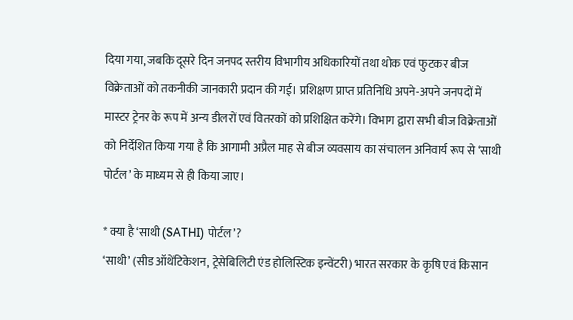दिया गया, जबकि दूसरे दिन जनपद स्तरीय विभागीय अधिकारियों तथा थोक एवं फुटकर बीज विक्रेताओं को तकनीकी जानकारी प्रदान की गई। प्रशिक्षण प्राप्त प्रतिनिधि अपने-अपने जनपदों में मास्टर ट्रेनर के रूप में अन्य डीलरों एवं वितरकों को प्रशिक्षित करेंगे। विभाग द्वारा सभी बीज विक्रेताओं को निर्देशित किया गया है कि आगामी अप्रैल माह से बीज व्यवसाय का संचालन अनिवार्य रूप से ‘साथी पोर्टल’ के माध्यम से ही किया जाए।

* क्या है ‘साथी (SATHI) पोर्टल’?
‘साथी’ (सीड ऑथेंटिकेशन, ट्रेसेबिलिटी एंड होलिस्टिक इन्वेंटरी) भारत सरकार के कृषि एवं किसान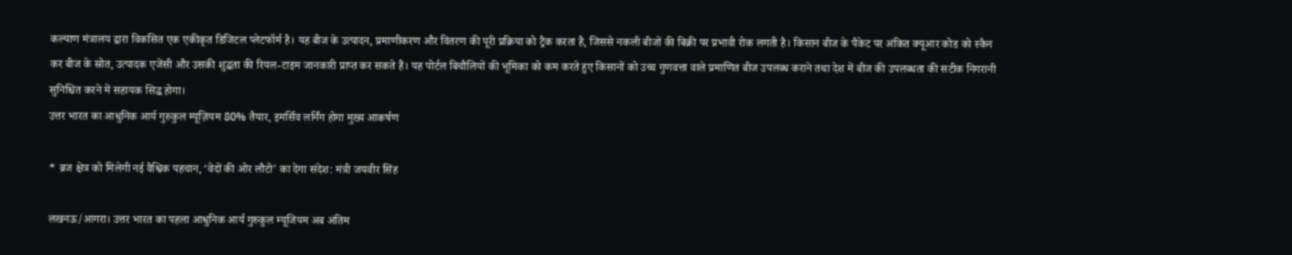कल्याण मंत्रालय द्वारा विकसित एक एकीकृत डिजिटल प्लेटफॉर्म है। यह बीज के उत्पादन, प्रमाणीकरण और वितरण की पूरी प्रक्रिया को ट्रैक करता है, जिससे नकली बीजों की बिक्री पर प्रभावी रोक लगती है। किसान बीज के पैकेट पर अंकित क्यूआर कोड को स्कैन कर बीज के स्रोत, उत्पादक एजेंसी और उसकी शुद्धता की रियल-टाइम जानकारी प्राप्त कर सकते हैं। यह पोर्टल बिचौलियों की भूमिका को कम करते हुए किसानों को उच्च गुणवत्ता वाले प्रमाणित बीज उपलब्ध कराने तथा देश में बीज की उपलब्धता की सटीक निगरानी सुनिश्चित करने में सहायक सिद्ध होगा।
उत्तर भारत का आधुनिक आर्य गुरुकुल म्यूज़ियम 80% तैयार, इमर्सिव लर्निंग होगा मुख्य आकर्षण

* ब्रज क्षेत्र को मिलेगी नई वैश्विक पहचान, ‘वेदों की ओर लौटो’ का देगा संदेश: मंत्री जयवीर सिंह

लखनऊ/आगरा। उत्तर भारत का पहला आधुनिक आर्य गुरुकुल म्यूजियम अब अंतिम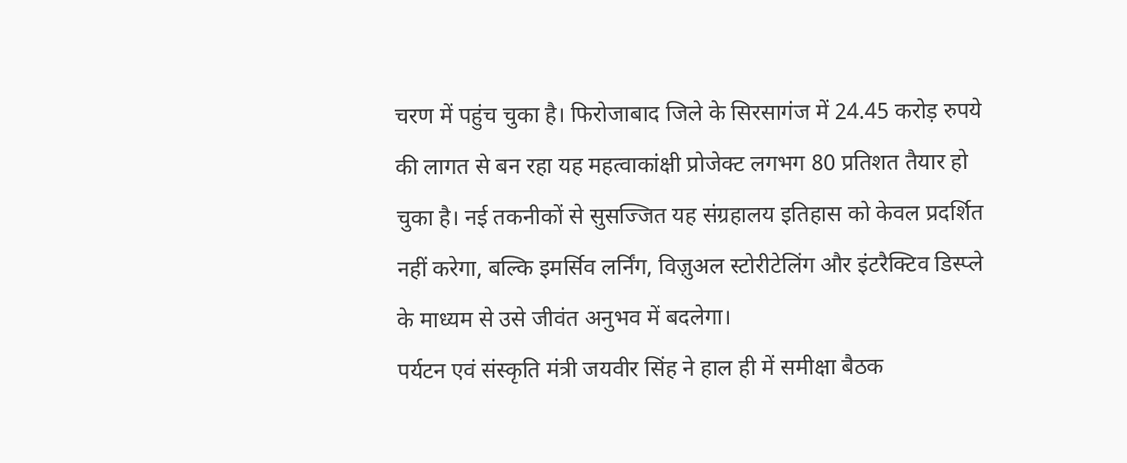चरण में पहुंच चुका है। फिरोजाबाद जिले के सिरसागंज में 24.45 करोड़ रुपये की लागत से बन रहा यह महत्वाकांक्षी प्रोजेक्ट लगभग 80 प्रतिशत तैयार हो चुका है। नई तकनीकों से सुसज्जित यह संग्रहालय इतिहास को केवल प्रदर्शित नहीं करेगा, बल्कि इमर्सिव लर्निंग, विज़ुअल स्टोरीटेलिंग और इंटरैक्टिव डिस्प्ले के माध्यम से उसे जीवंत अनुभव में बदलेगा।
पर्यटन एवं संस्कृति मंत्री जयवीर सिंह ने हाल ही में समीक्षा बैठक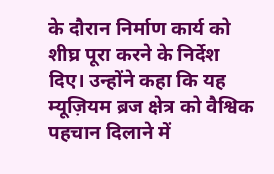के दौरान निर्माण कार्य को शीघ्र पूरा करने के निर्देश दिए। उन्होंने कहा कि यह म्यूज़ियम ब्रज क्षेत्र को वैश्विक पहचान दिलाने में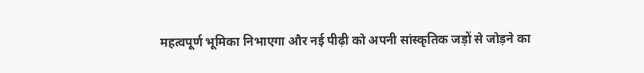महत्वपूर्ण भूमिका निभाएगा और नई पीढ़ी को अपनी सांस्कृतिक जड़ों से जोड़ने का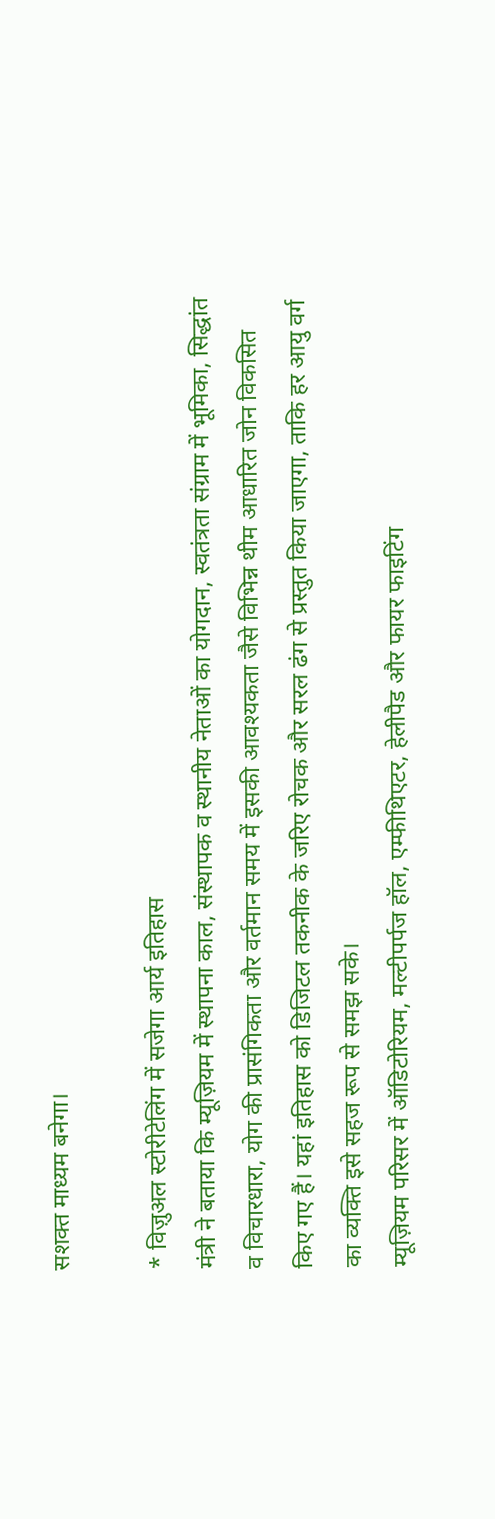सशक्त माध्यम बनेगा।

* विज़ुअल स्टोरीटेलिंग में सजेगा आर्य इतिहास
मंत्री ने बताया कि म्यूज़ियम में स्थापना काल, संस्थापक व स्थानीय नेताओं का योगदान, स्वतंत्रता संग्राम में भूमिका, सिद्धांत व विचारधारा, योग की प्रासंगिकता और वर्तमान समय में इसकी आवश्यकता जैसे विभिन्न थीम आधारित जोन विकसित किए गए हैं। यहां इतिहास को डिजिटल तकनीक के जरिए रोचक और सरल ढंग से प्रस्तुत किया जाएगा, ताकि हर आयु वर्ग का व्यक्ति इसे सहज रूप से समझ सके।
म्यूज़ियम परिसर में ऑडिटोरियम, मल्टीपर्पज हॉल, एम्फीथिएटर, हेलीपैड और फायर फाइटिंग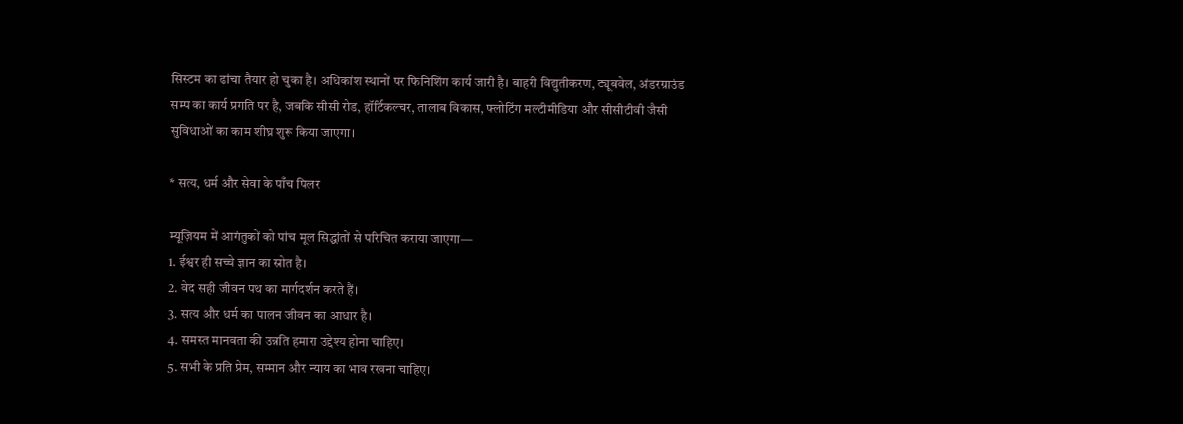सिस्टम का ढांचा तैयार हो चुका है। अधिकांश स्थानों पर फिनिशिंग कार्य जारी है। बाहरी विद्युतीकरण, ट्यूबवेल, अंडरग्राउंड सम्प का कार्य प्रगति पर है, जबकि सीसी रोड, हॉर्टिकल्चर, तालाब विकास, फ्लोटिंग मल्टीमीडिया और सीसीटीवी जैसी सुविधाओं का काम शीघ्र शुरू किया जाएगा।

* सत्य, धर्म और सेवा के पाँच पिलर

म्यूज़ियम में आगंतुकों को पांच मूल सिद्धांतों से परिचित कराया जाएगा—
1. ईश्वर ही सच्चे ज्ञान का स्रोत है।
2. वेद सही जीवन पथ का मार्गदर्शन करते हैं।
3. सत्य और धर्म का पालन जीवन का आधार है।
4. समस्त मानवता की उन्नति हमारा उद्देश्य होना चाहिए।
5. सभी के प्रति प्रेम, सम्मान और न्याय का भाव रखना चाहिए।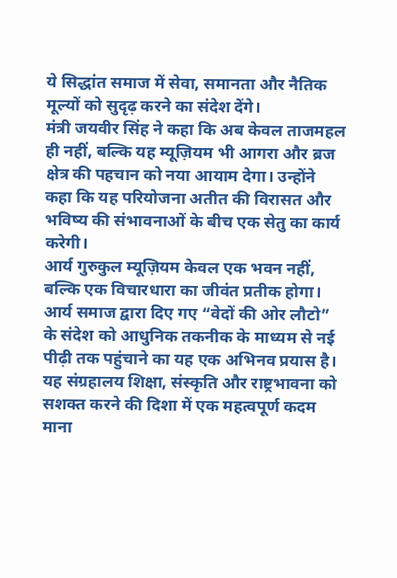ये सिद्धांत समाज में सेवा, समानता और नैतिक मूल्यों को सुदृढ़ करने का संदेश देंगे।
मंत्री जयवीर सिंह ने कहा कि अब केवल ताजमहल ही नहीं, बल्कि यह म्यूज़ियम भी आगरा और ब्रज क्षेत्र की पहचान को नया आयाम देगा। उन्होंने कहा कि यह परियोजना अतीत की विरासत और भविष्य की संभावनाओं के बीच एक सेतु का कार्य करेगी।
आर्य गुरुकुल म्यूज़ियम केवल एक भवन नहीं, बल्कि एक विचारधारा का जीवंत प्रतीक होगा। आर्य समाज द्वारा दिए गए “वेदों की ओर लौटो” के संदेश को आधुनिक तकनीक के माध्यम से नई पीढ़ी तक पहुंचाने का यह एक अभिनव प्रयास है। यह संग्रहालय शिक्षा, संस्कृति और राष्ट्रभावना को सशक्त करने की दिशा में एक महत्वपूर्ण कदम माना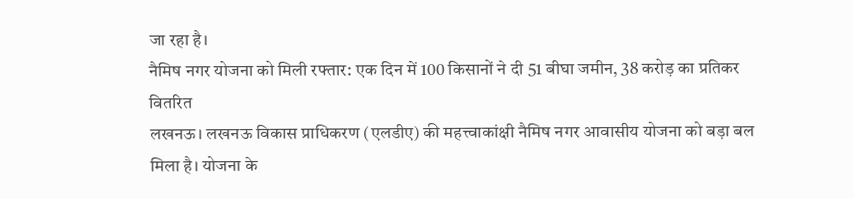जा रहा है।
नैमिष नगर योजना को मिली रफ्तार: एक दिन में 100 किसानों ने दी 51 बीघा जमीन, 38 करोड़ का प्रतिकर वितरित
लखनऊ। लखनऊ विकास प्राधिकरण (एलडीए) की महत्त्वाकांक्षी नैमिष नगर आवासीय योजना को बड़ा बल मिला है। योजना के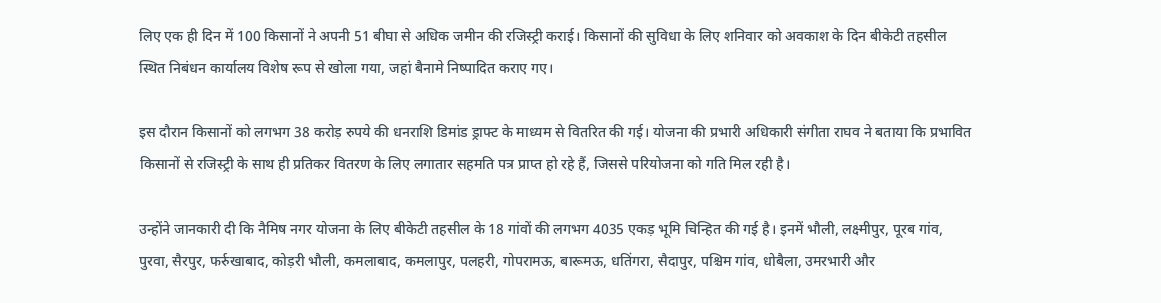लिए एक ही दिन में 100 किसानों ने अपनी 51 बीघा से अधिक जमीन की रजिस्ट्री कराई। किसानों की सुविधा के लिए शनिवार को अवकाश के दिन बीकेटी तहसील स्थित निबंधन कार्यालय विशेष रूप से खोला गया, जहां बैनामे निष्पादित कराए गए।

इस दौरान किसानों को लगभग 38 करोड़ रुपये की धनराशि डिमांड ड्राफ्ट के माध्यम से वितरित की गई। योजना की प्रभारी अधिकारी संगीता राघव ने बताया कि प्रभावित किसानों से रजिस्ट्री के साथ ही प्रतिकर वितरण के लिए लगातार सहमति पत्र प्राप्त हो रहे हैं, जिससे परियोजना को गति मिल रही है।

उन्होंने जानकारी दी कि नैमिष नगर योजना के लिए बीकेटी तहसील के 18 गांवों की लगभग 4035 एकड़ भूमि चिन्हित की गई है। इनमें भौली, लक्ष्मीपुर, पूरब गांव, पुरवा, सैरपुर, फर्रुखाबाद, कोड़री भौली, कमलाबाद, कमलापुर, पलहरी, गोपरामऊ, बारूमऊ, धतिंगरा, सैदापुर, पश्चिम गांव, धोबैला, उमरभारी और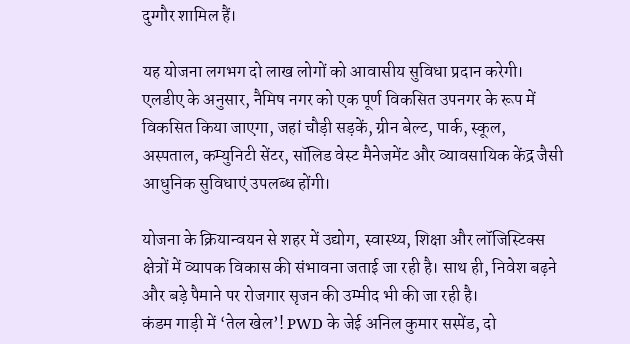दुग्गौर शामिल हैं।

यह योजना लगभग दो लाख लोगों को आवासीय सुविधा प्रदान करेगी। एलडीए के अनुसार, नैमिष नगर को एक पूर्ण विकसित उपनगर के रूप में विकसित किया जाएगा, जहां चौड़ी सड़कें, ग्रीन बेल्ट, पार्क, स्कूल, अस्पताल, कम्युनिटी सेंटर, सॉलिड वेस्ट मैनेजमेंट और व्यावसायिक केंद्र जैसी आधुनिक सुविधाएं उपलब्ध होंगी।

योजना के क्रियान्वयन से शहर में उद्योग, स्वास्थ्य, शिक्षा और लॉजिस्टिक्स क्षेत्रों में व्यापक विकास की संभावना जताई जा रही है। साथ ही, निवेश बढ़ने और बड़े पैमाने पर रोजगार सृजन की उम्मीद भी की जा रही है।
कंडम गाड़ी में ‘तेल खेल’! PWD के जेई अनिल कुमार सस्पेंड, दो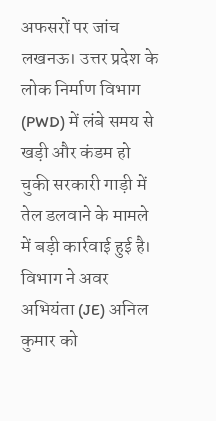अफसरों पर जांच
लखनऊ। उत्तर प्रदेश के लोक निर्माण विभाग (PWD) में लंबे समय से खड़ी और कंडम हो चुकी सरकारी गाड़ी में तेल डलवाने के मामले में बड़ी कार्रवाई हुई है। विभाग ने अवर अभियंता (JE) अनिल कुमार को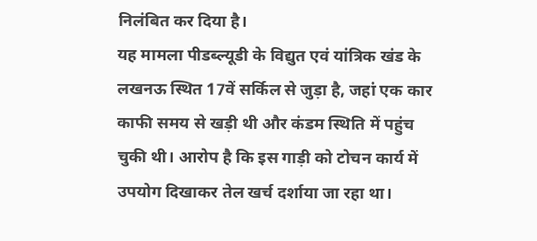निलंबित कर दिया है।
यह मामला पीडब्ल्यूडी के विद्युत एवं यांत्रिक खंड के लखनऊ स्थित 17वें सर्किल से जुड़ा है, जहां एक कार काफी समय से खड़ी थी और कंडम स्थिति में पहुंच चुकी थी। आरोप है कि इस गाड़ी को टोचन कार्य में उपयोग दिखाकर तेल खर्च दर्शाया जा रहा था।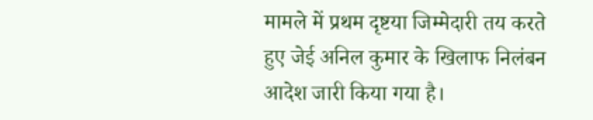मामले में प्रथम दृष्टया जिम्मेदारी तय करते हुए जेई अनिल कुमार के खिलाफ निलंबन आदेश जारी किया गया है।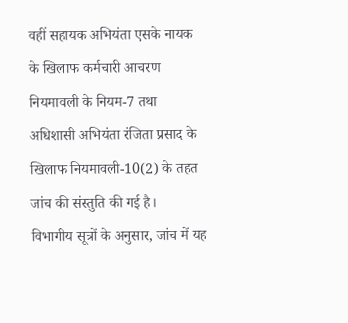वहीं सहायक अभियंता एसके नायक के खिलाफ कर्मचारी आचरण नियमावली के नियम-7 तथा अधिशासी अभियंता रंजिता प्रसाद के खिलाफ नियमावली-10(2) के तहत जांच की संस्तुति की गई है।
विभागीय सूत्रों के अनुसार, जांच में यह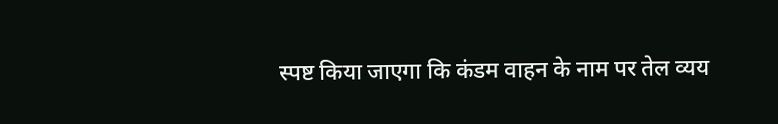स्पष्ट किया जाएगा कि कंडम वाहन के नाम पर तेल व्यय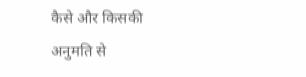कैसे और किसकी अनुमति से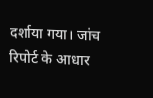दर्शाया गया। जांच रिपोर्ट के आधार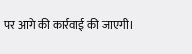पर आगे की कार्रवाई की जाएगी।